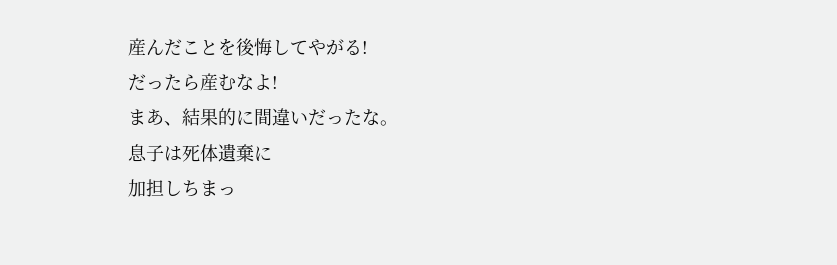産んだことを後悔してやがる!
だったら産むなよ!
まあ、結果的に間違いだったな。
息子は死体遺棄に
加担しちまっ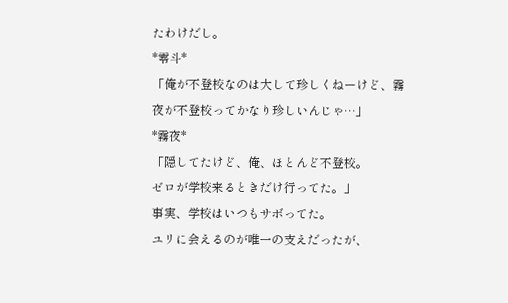たわけだし。
*零斗*
「俺が不登校なのは大して珍しくねーけど、霧夜が不登校ってかなり珍しいんじゃ…」
*霧夜*
「隠してたけど、俺、ほとんど不登校。
ゼロが学校来るときだけ行ってた。」
事実、学校はいつもサボってた。
ユリに会えるのが唯一の支えだったが、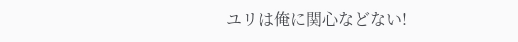ユリは俺に関心などない!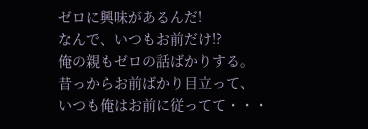ゼロに興味があるんだ!
なんで、いつもお前だけ!?
俺の親もゼロの話ばかりする。
昔っからお前ばかり目立って、
いつも俺はお前に従ってて・・・